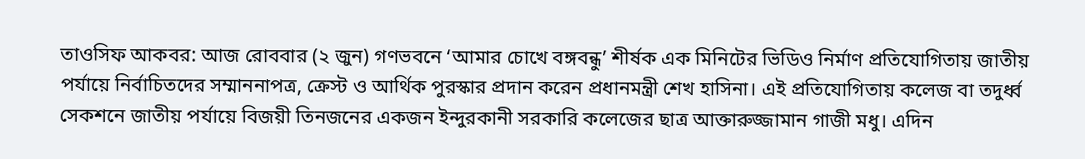তাওসিফ আকবর: আজ রোববার (২ জুন) গণভবনে ‘আমার চোখে বঙ্গবন্ধু’ শীর্ষক এক মিনিটের ভিডিও নির্মাণ প্রতিযোগিতায় জাতীয় পর্যায়ে নির্বাচিতদের সম্মাননাপত্র, ক্রেস্ট ও আর্থিক পুরস্কার প্রদান করেন প্রধানমন্ত্রী শেখ হাসিনা। এই প্রতিযোগিতায় কলেজ বা তদুর্ধ্ব সেকশনে জাতীয় পর্যায়ে বিজয়ী তিনজনের একজন ইন্দুরকানী সরকারি কলেজের ছাত্র আক্তারুজ্জামান গাজী মধু। এদিন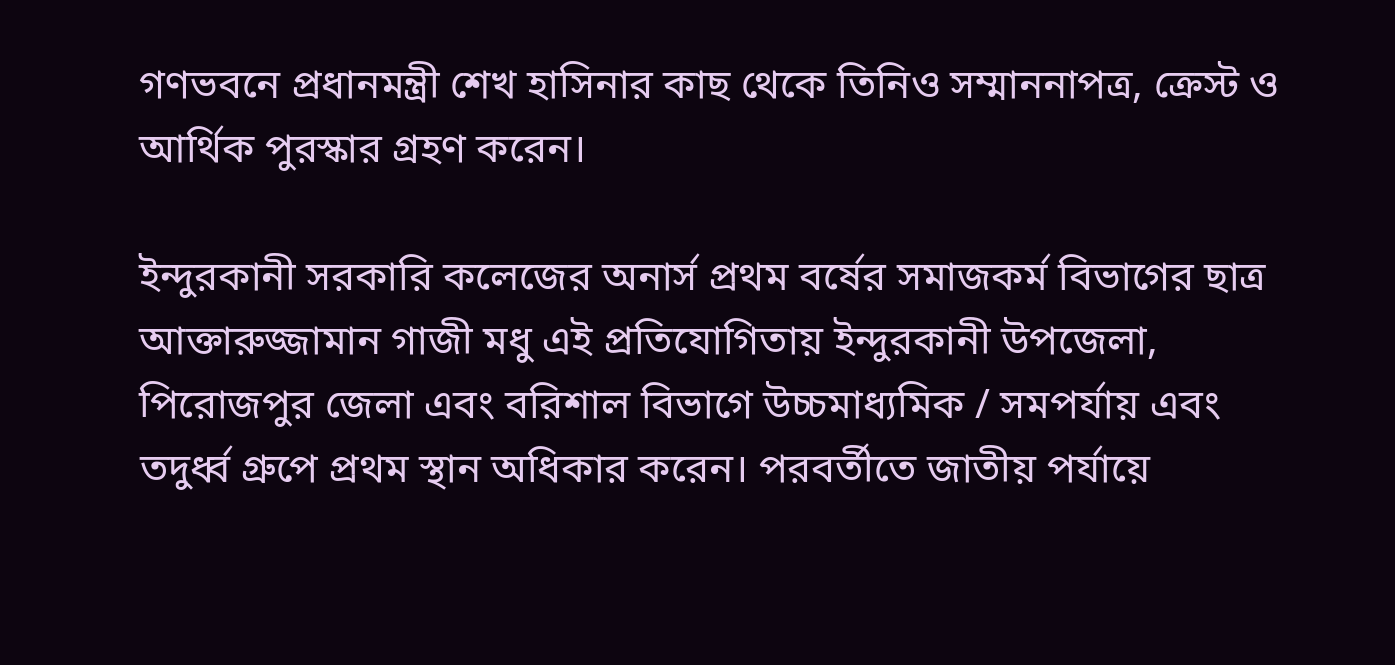গণভবনে প্রধানমন্ত্রী শেখ হাসিনার কাছ থেকে তিনিও সম্মাননাপত্র, ক্রেস্ট ও আর্থিক পুরস্কার গ্রহণ করেন।

ইন্দুরকানী সরকারি কলেজের অনার্স প্রথম বর্ষের সমাজকর্ম বিভাগের ছাত্র আক্তারুজ্জামান গাজী মধু এই প্রতিযোগিতায় ইন্দুরকানী উপজেলা, পিরোজপুর জেলা এবং বরিশাল বিভাগে উচ্চমাধ্যমিক / সমপর্যায় এবং তদুর্ধ্ব গ্রুপে প্রথম স্থান অধিকার করেন। পরবর্তীতে জাতীয় পর্যায়ে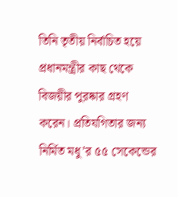তিনি তৃতীয় নির্বাচিত হয়ে প্রধানমন্ত্রীর কাছ থেকে বিজয়ীর পুরষ্কার গ্রহণ করেন। প্রতিযগিতার জন্য নির্মিত মধু’র ৫৫ সেকেন্ডের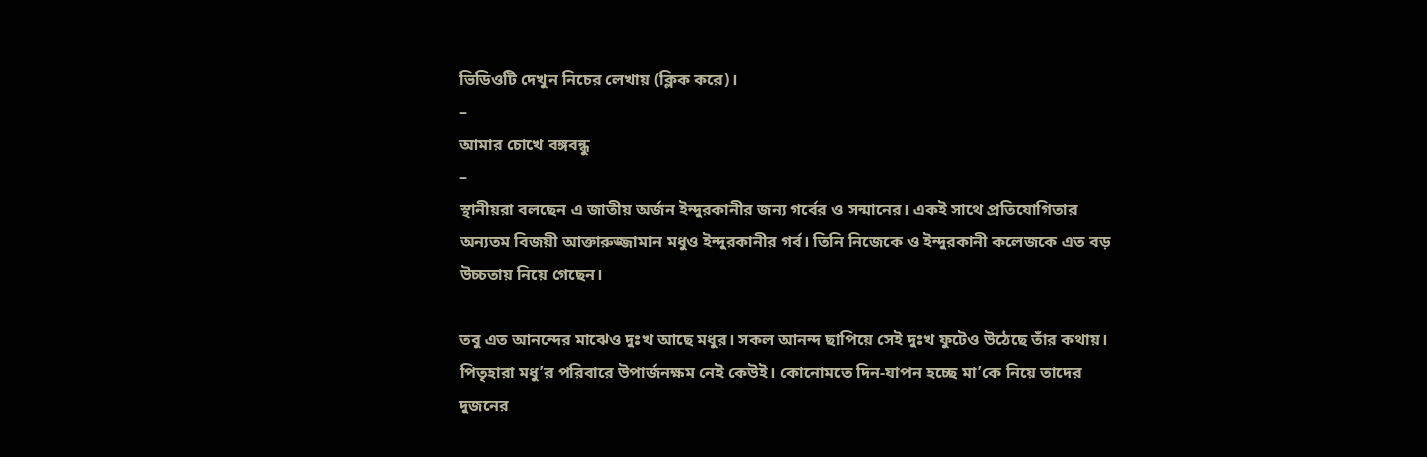ভিডিওটি দেখুন নিচের লেখায় (ক্লিক করে)।
–
আমার চোখে বঙ্গবন্ধু
–
স্থানীয়রা বলছেন এ জাতীয় অর্জন ইন্দুরকানীর জন্য গর্বের ও সন্মানের। একই সাথে প্রতিযোগিতার অন্যতম বিজয়ী আক্তারুজ্জামান মধুও ইন্দুরকানীর গর্ব। তিনি নিজেকে ও ইন্দুরকানী কলেজকে এত বড় উচ্চতায় নিয়ে গেছেন।

তবু এত আনন্দের মাঝেও দুঃখ আছে মধুর। সকল আনন্দ ছাপিয়ে সেই দুঃখ ফুটেও উঠেছে তাঁর কথায়। পিতৃহারা মধু’র পরিবারে উপার্জনক্ষম নেই কেউই। কোনোমতে দিন-যাপন হচ্ছে মা’কে নিয়ে তাদের দুজনের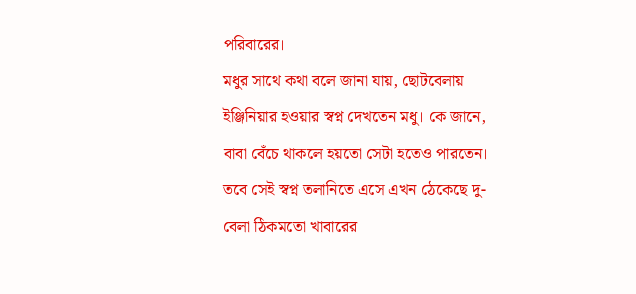পরিবারের।
মধুর সাথে কথা বলে জানা যায়, ছোটবেলায় ইঞ্জিনিয়ার হওয়ার স্বপ্ন দেখতেন মধু। কে জানে, বাবা বেঁচে থাকলে হয়তো সেটা হতেও পারতেন। তবে সেই স্বপ্ন তলানিতে এসে এখন ঠেকেছে দু-বেলা ঠিকমতো খাবারের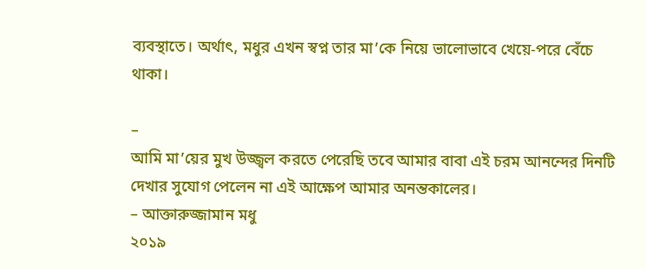ব্যবস্থাতে। অর্থাৎ, মধুর এখন স্বপ্ন তার মা’কে নিয়ে ভালোভাবে খেয়ে-পরে বেঁচে থাকা।

–
আমি মা’য়ের মুখ উজ্জ্বল করতে পেরেছি তবে আমার বাবা এই চরম আনন্দের দিনটি দেখার সুযোগ পেলেন না এই আক্ষেপ আমার অনন্তকালের।
– আক্তারুজ্জামান মধু
২০১৯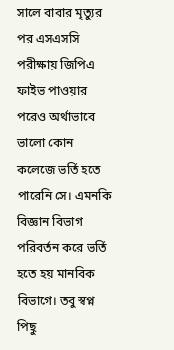সালে বাবার মৃত্যুর পর এসএসসি পরীক্ষায় জিপিএ ফাইভ পাওয়ার পরেও অর্থাভাবে ভালো কোন কলেজে ভর্তি হতে পারেনি সে। এমনকি বিজ্ঞান বিভাগ পরিবর্তন করে ভর্তি হতে হয় মানবিক বিভাগে। তবু স্বপ্ন পিছু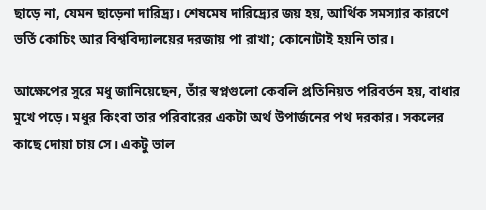ছাড়ে না, যেমন ছাড়েনা দারিদ্র্য। শেষমেষ দারিদ্র্যের জয় হয়, আর্থিক সমস্যার কারণে ভর্তি কোচিং আর বিশ্ববিদ্যালয়ের দরজায় পা রাখা; কোনোটাই হয়নি তার।

আক্ষেপের সুরে মধু জানিয়েছেন, তাঁর স্বপ্নগুলো কেবলি প্রতিনিয়ত পরিবর্তন হয়, বাধার মুখে পড়ে। মধুর কিংবা তার পরিবারের একটা অর্থ উপার্জনের পথ দরকার। সকলের কাছে দোয়া চায় সে। একটু ভাল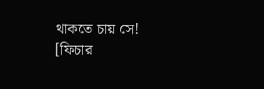থাকতে চায় সে!
[ফিচার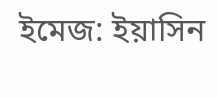ইমেজ: ইয়াসিন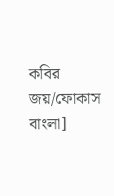কবির জয়/ফোকাস বাংলা]